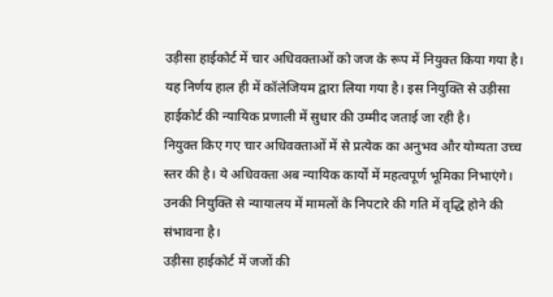उड़ीसा हाईकोर्ट में चार अधिवक्ताओं को जज के रूप में नियुक्त किया गया है। यह निर्णय हाल ही में कॉलेजियम द्वारा लिया गया है। इस नियुक्ति से उड़ीसा हाईकोर्ट की न्यायिक प्रणाली में सुधार की उम्मीद जताई जा रही है।
नियुक्त किए गए चार अधिवक्ताओं में से प्रत्येक का अनुभव और योग्यता उच्च स्तर की है। ये अधिवक्ता अब न्यायिक कार्यों में महत्वपूर्ण भूमिका निभाएंगे। उनकी नियुक्ति से न्यायालय में मामलों के निपटारे की गति में वृद्धि होने की संभावना है।
उड़ीसा हाईकोर्ट में जजों की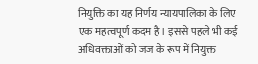नियुक्ति का यह निर्णय न्यायपालिका के लिए एक महत्वपूर्ण कदम है। इससे पहले भी कई अधिवक्ताओं को जज के रूप में नियुक्त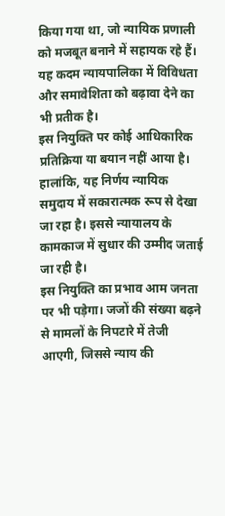किया गया था, जो न्यायिक प्रणाली को मजबूत बनाने में सहायक रहे हैं। यह कदम न्यायपालिका में विविधता और समावेशिता को बढ़ावा देने का भी प्रतीक है।
इस नियुक्ति पर कोई आधिकारिक प्रतिक्रिया या बयान नहीं आया है। हालांकि, यह निर्णय न्यायिक समुदाय में सकारात्मक रूप से देखा जा रहा है। इससे न्यायालय के कामकाज में सुधार की उम्मीद जताई जा रही है।
इस नियुक्ति का प्रभाव आम जनता पर भी पड़ेगा। जजों की संख्या बढ़ने से मामलों के निपटारे में तेजी आएगी, जिससे न्याय की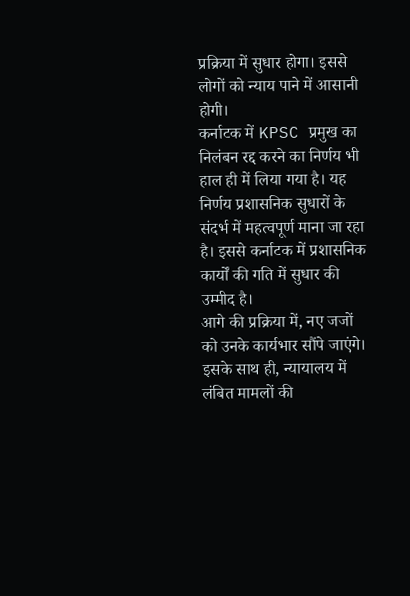प्रक्रिया में सुधार होगा। इससे लोगों को न्याय पाने में आसानी होगी।
कर्नाटक में KPSC प्रमुख का निलंबन रद्द करने का निर्णय भी हाल ही में लिया गया है। यह निर्णय प्रशासनिक सुधारों के संदर्भ में महत्वपूर्ण माना जा रहा है। इससे कर्नाटक में प्रशासनिक कार्यों की गति में सुधार की उम्मीद है।
आगे की प्रक्रिया में, नए जजों को उनके कार्यभार सौंपे जाएंगे। इसके साथ ही, न्यायालय में लंबित मामलों की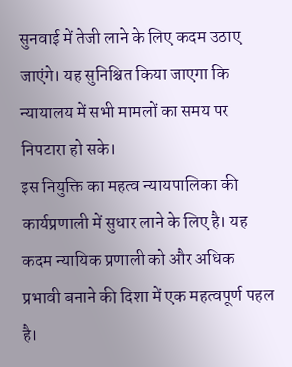सुनवाई में तेजी लाने के लिए कदम उठाए जाएंगे। यह सुनिश्चित किया जाएगा कि न्यायालय में सभी मामलों का समय पर निपटारा हो सके।
इस नियुक्ति का महत्व न्यायपालिका की कार्यप्रणाली में सुधार लाने के लिए है। यह कदम न्यायिक प्रणाली को और अधिक प्रभावी बनाने की दिशा में एक महत्वपूर्ण पहल है।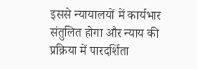इससे न्यायालयों में कार्यभार संतुलित होगा और न्याय की प्रक्रिया में पारदर्शिता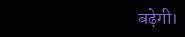बढ़ेगी।